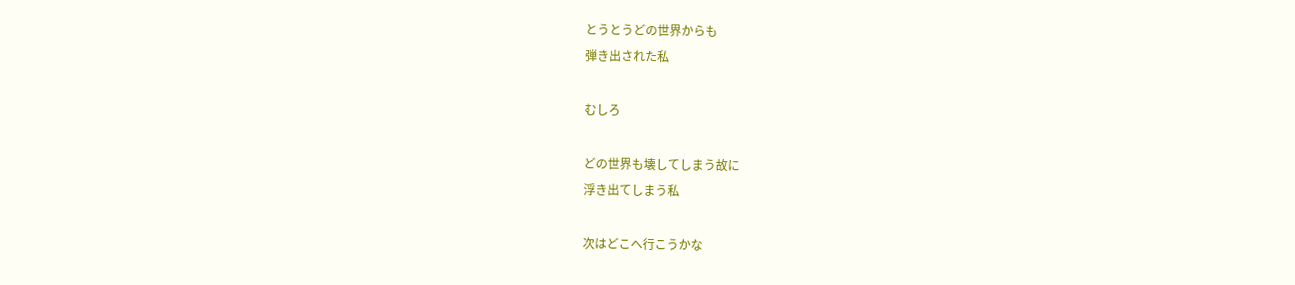とうとうどの世界からも
弾き出された私

むしろ

どの世界も壊してしまう故に
浮き出てしまう私

次はどこへ行こうかな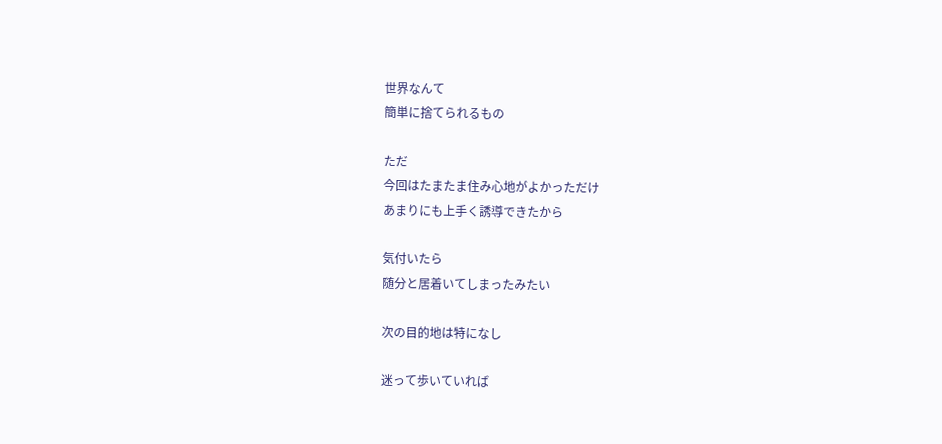世界なんて
簡単に捨てられるもの

ただ
今回はたまたま住み心地がよかっただけ
あまりにも上手く誘導できたから

気付いたら
随分と居着いてしまったみたい

次の目的地は特になし

迷って歩いていれば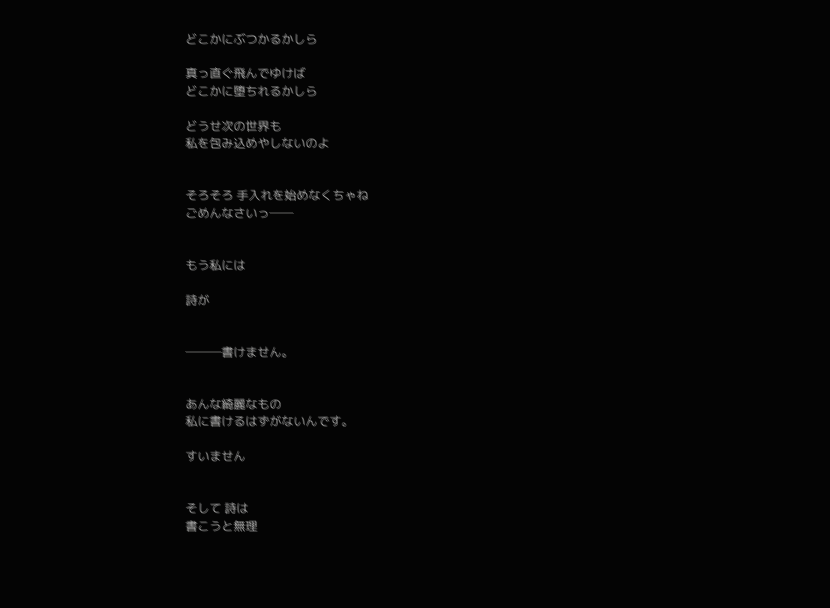どこかにぶつかるかしら

真っ直ぐ飛んでゆけば
どこかに堕ちれるかしら

どうせ次の世界も
私を包み込めやしないのよ


そろそろ 手入れを始めなくちゃね
ごめんなさいっ──


もう私には

詩が


───書けません。


あんな綺麗なもの
私に書けるはずがないんです。

すいません


そして 詩は
書こうと無理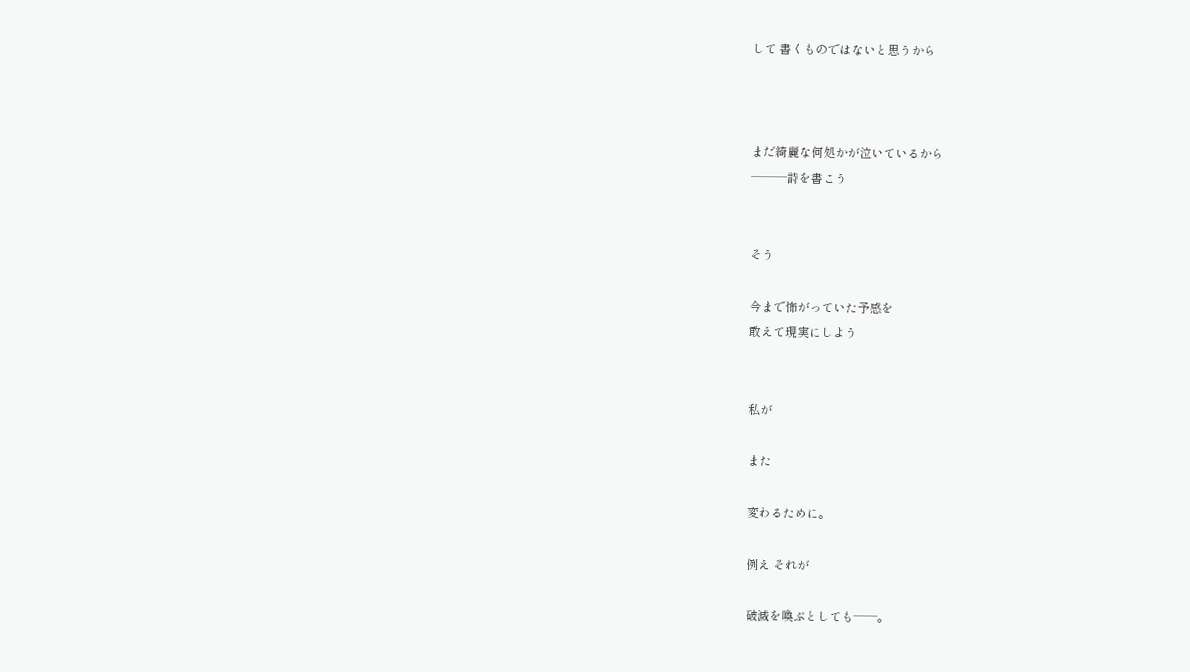して 書くものではないと思うから



まだ綺麗な何処かが泣いているから
───詩を書こう


そう

今まで怖がっていた予感を
敢えて現実にしよう


私が

また

変わるために。

例え それが

破滅を喚ぶとしても──。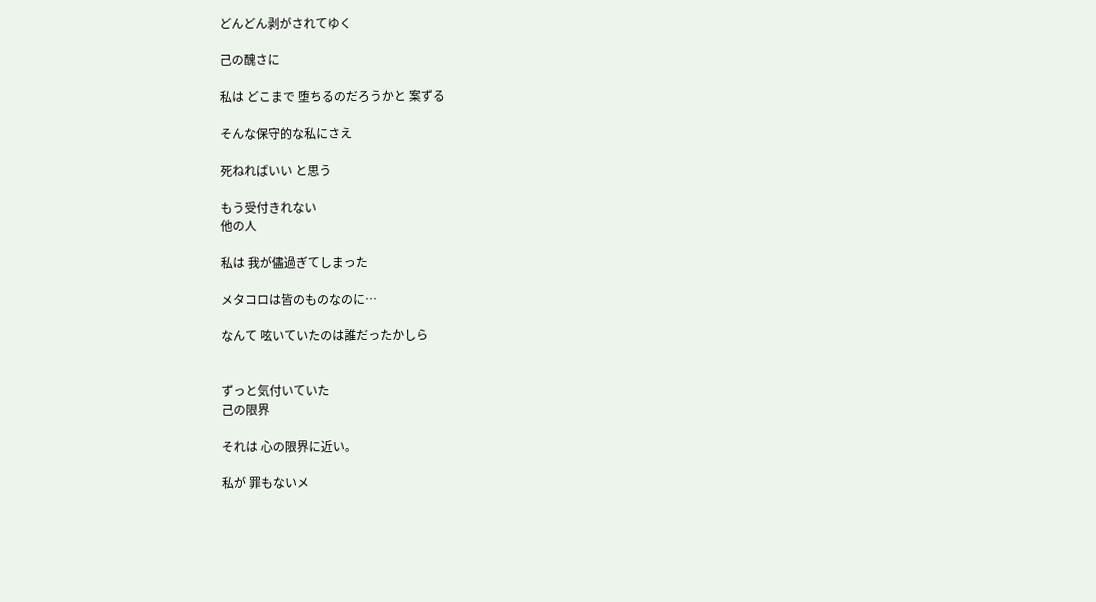どんどん剥がされてゆく

己の醜さに

私は どこまで 堕ちるのだろうかと 案ずる

そんな保守的な私にさえ

死ねればいい と思う

もう受付きれない
他の人

私は 我が儘過ぎてしまった

メタコロは皆のものなのに…

なんて 呟いていたのは誰だったかしら


ずっと気付いていた
己の限界

それは 心の限界に近い。

私が 罪もないメ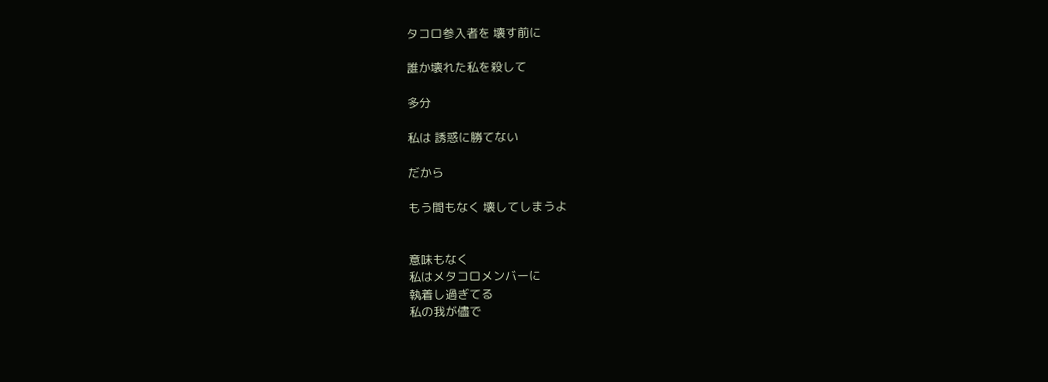タコロ参入者を 壊す前に

誰か壊れた私を殺して

多分

私は 誘惑に勝てない

だから

もう間もなく 壊してしまうよ


意味もなく
私はメタコロメンバーに
執着し過ぎてる
私の我が儘で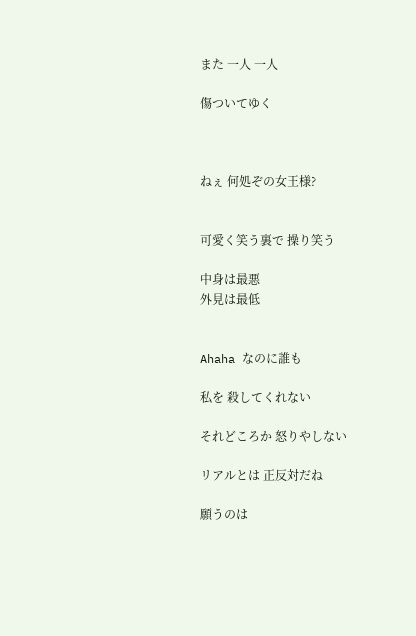また 一人 一人

傷ついてゆく



ねぇ 何処ぞの女王様?


可愛く笑う裏で 操り笑う

中身は最悪
外見は最低


Ahaha なのに誰も

私を 殺してくれない

それどころか 怒りやしない

リアルとは 正反対だね

願うのは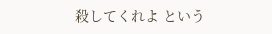殺してくれよ という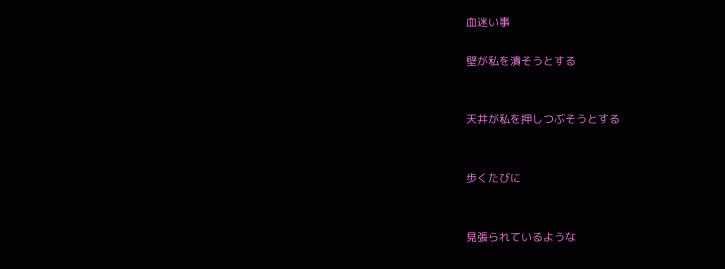血迷い事

壁が私を潰そうとする


天井が私を押しつぶそうとする


歩くたびに


見張られているような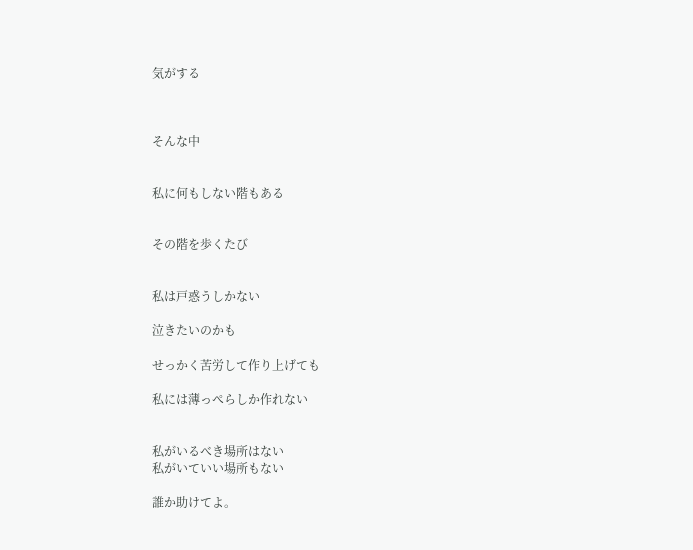気がする



そんな中


私に何もしない階もある


その階を歩くたび


私は戸惑うしかない

泣きたいのかも

せっかく苦労して作り上げても

私には薄っぺらしか作れない


私がいるべき場所はない
私がいていい場所もない

誰か助けてよ。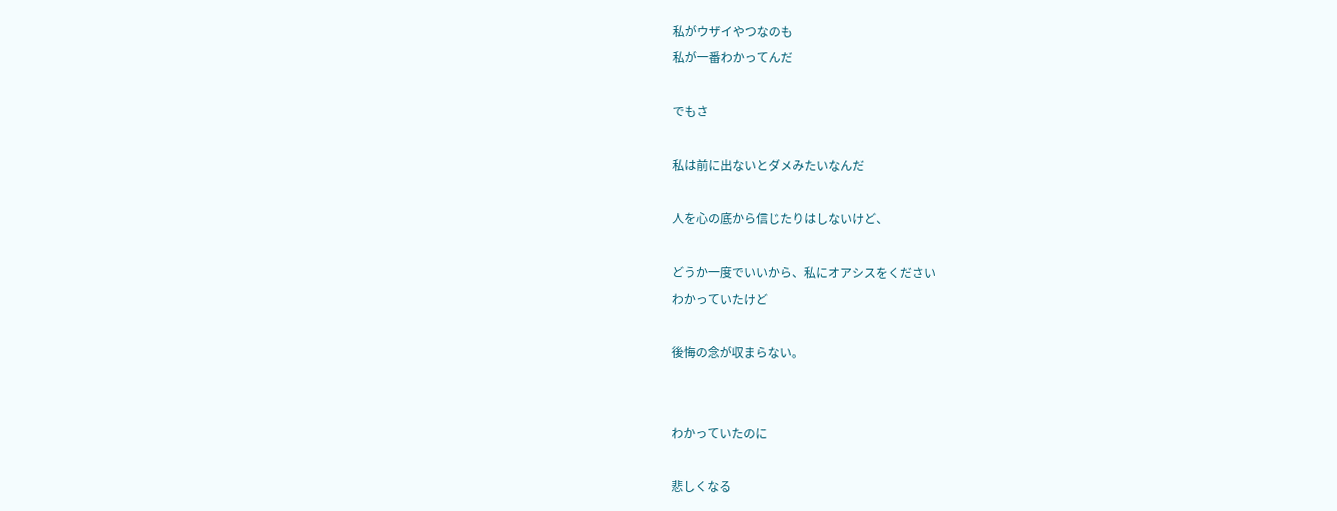私がウザイやつなのも
私が一番わかってんだ

でもさ

私は前に出ないとダメみたいなんだ

人を心の底から信じたりはしないけど、

どうか一度でいいから、私にオアシスをください
わかっていたけど

後悔の念が収まらない。


わかっていたのに

悲しくなる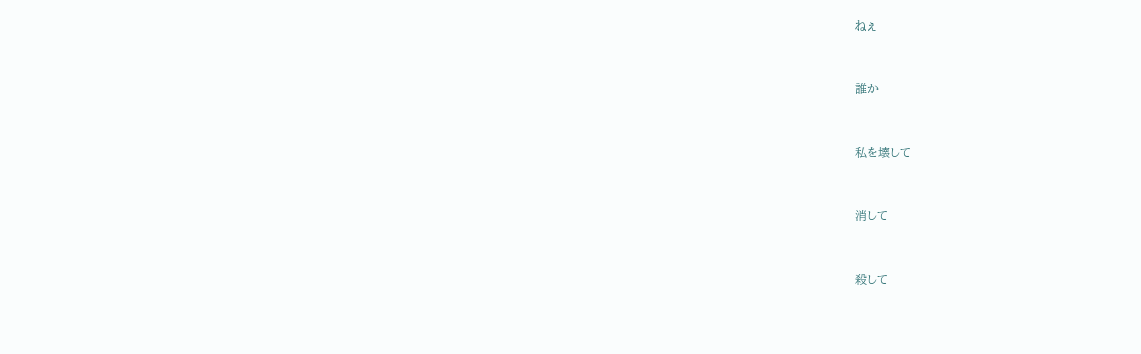ねぇ


誰か


私を壊して


消して


殺して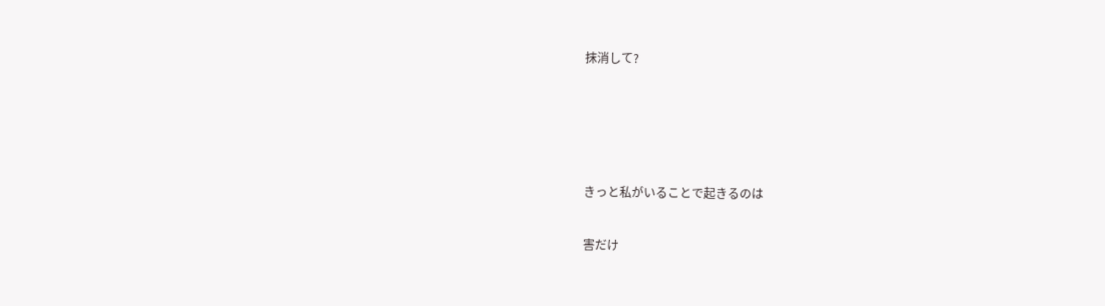抹消して?




きっと私がいることで起きるのは

害だけ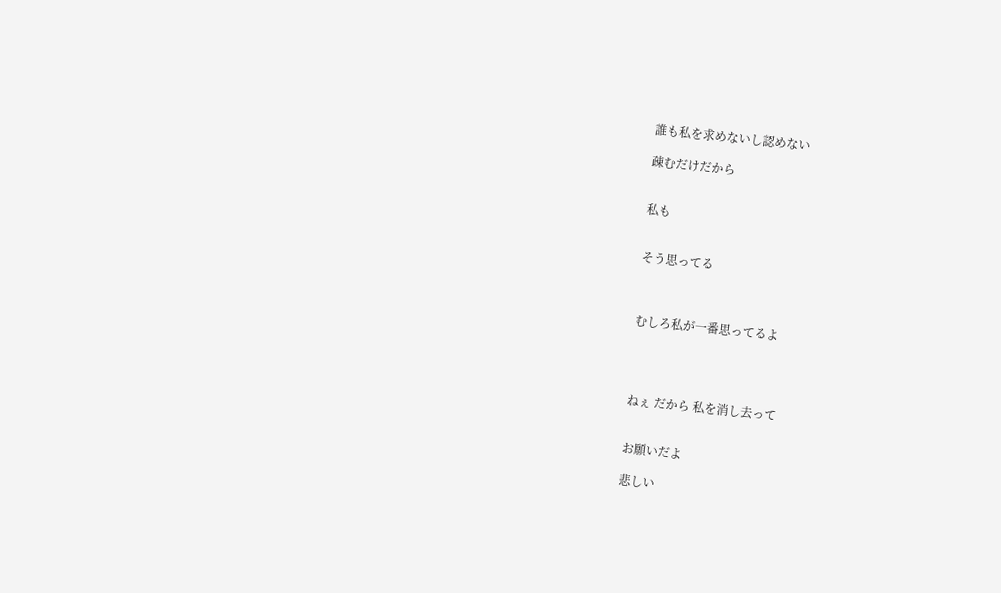誰も私を求めないし認めない

疎むだけだから


私も


そう思ってる



むしろ私が一番思ってるよ




ねぇ だから 私を消し去って


お願いだよ

悲しい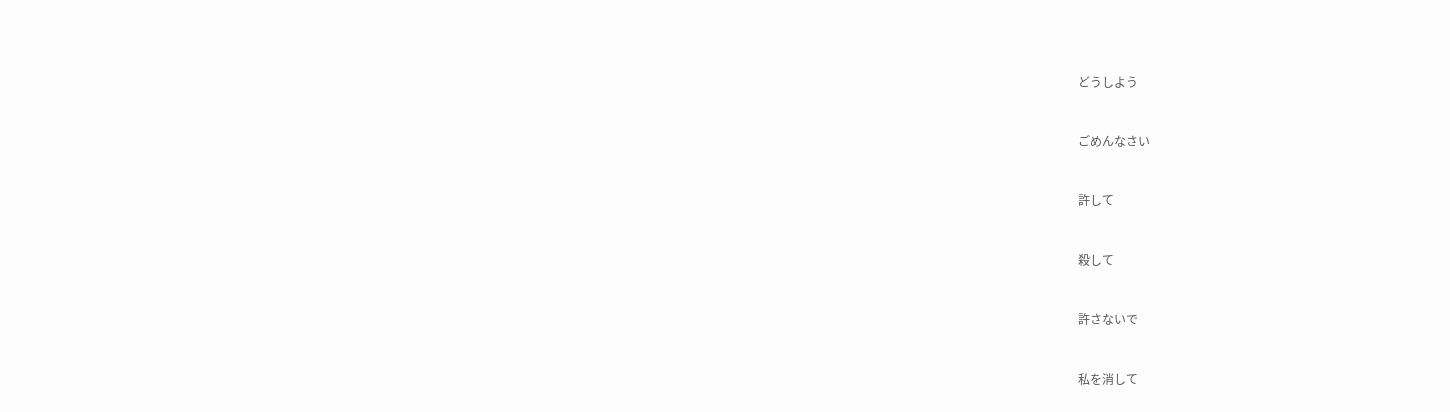どうしよう


ごめんなさい


許して


殺して


許さないで


私を消して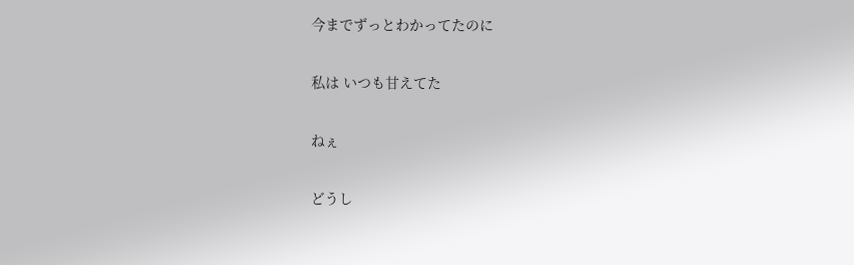今までずっとわかってたのに


私は いつも甘えてた


ねぇ


どうし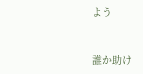よう


誰か助け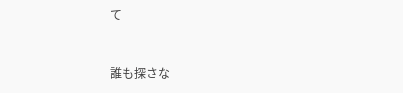て


誰も探さな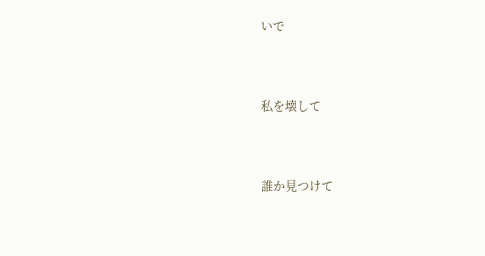いで


私を壊して


誰か見つけて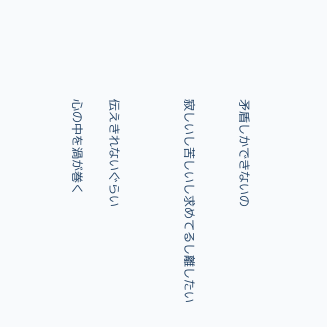矛盾しかできないの


寂しいし苦しいし求めてるし離したい



伝えきれないぐらい

心の中を渦が巻く